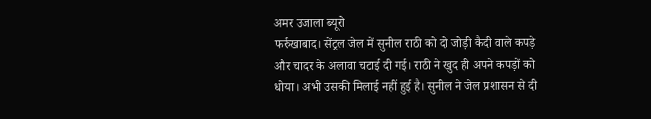अमर उजाला ब्यूरो
फर्रुखाबाद। सेंट्रल जेल में सुनील राठी को दो जोड़ी कैदी वाले कपड़े और चादर के अलावा चटाई दी गई। राठी ने खुद ही अपने कपड़ों को धोया। अभी उसकी मिलाई नहीं हुई है। सुनील ने जेल प्रशासन से दी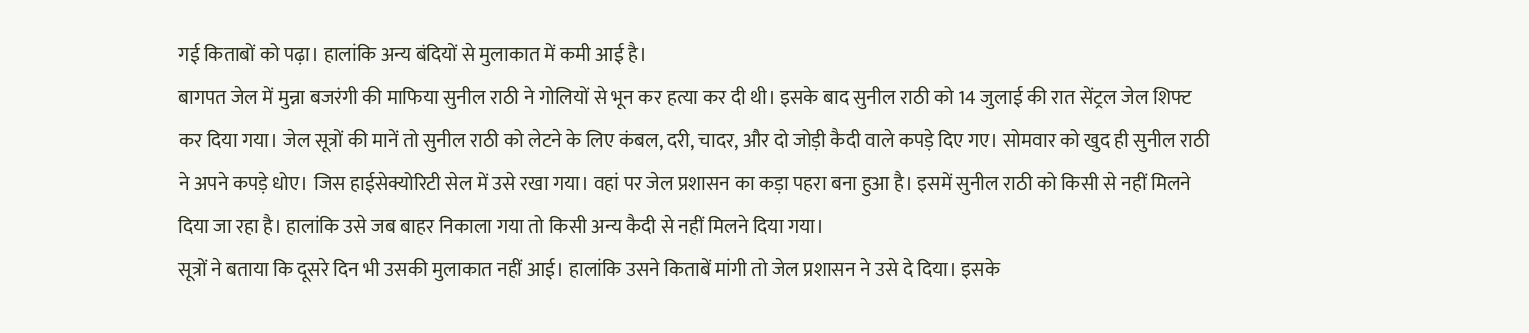गई किताबों को पढ़ा। हालांकि अन्य बंदियों से मुलाकात में कमी आई है।
बागपत जेल में मुन्ना बजरंगी की माफिया सुनील राठी ने गोलियों से भून कर हत्या कर दी थी। इसके बाद सुनील राठी को 14 जुलाई की रात सेंट्रल जेल शिफ्ट कर दिया गया। जेल सूत्रों की मानें तो सुनील राठी को लेटने के लिए कंबल, दरी, चादर, और दो जोड़ी कैदी वाले कपड़े दिए गए। सोमवार को खुद ही सुनील राठी ने अपने कपड़े धोए। जिस हाईसेक्योरिटी सेल में उसे रखा गया। वहां पर जेल प्रशासन का कड़ा पहरा बना हुआ है। इसमें सुनील राठी को किसी से नहीं मिलने दिया जा रहा है। हालांकि उसे जब बाहर निकाला गया तो किसी अन्य कैदी से नहीं मिलने दिया गया।
सूत्रों ने बताया कि दूसरे दिन भी उसकी मुलाकात नहीं आई। हालांकि उसने किताबें मांगी तो जेल प्रशासन ने उसे दे दिया। इसके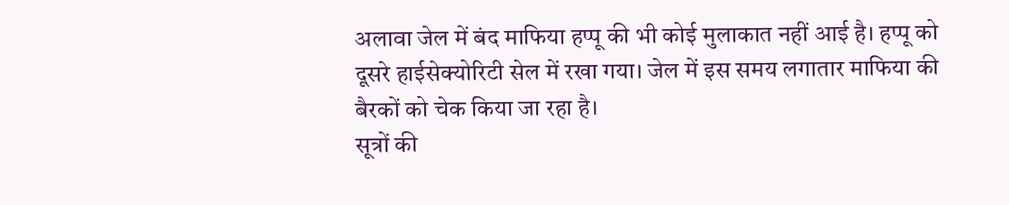अलावा जेल में बंद माफिया हप्पू की भी कोई मुलाकात नहीं आई है। हप्पू को दूसरे हाईसेक्योरिटी सेल में रखा गया। जेल में इस समय लगातार माफिया की बैरकों को चेक किया जा रहा है।
सूत्रों की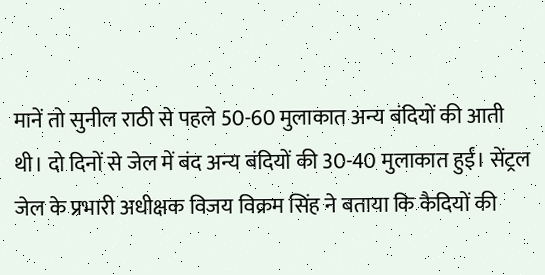मानें तो सुनील राठी से पहले 50-60 मुलाकात अन्य बंदियों की आती थी। दो दिनों से जेल में बंद अन्य बंदियों की 30-40 मुलाकात हुईं। सेंट्रल जेल के प्रभारी अधीक्षक विजय विक्रम सिंह ने बताया कि कैदियों की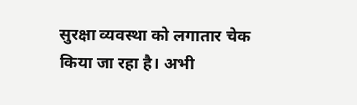सुरक्षा व्यवस्था को लगातार चेक किया जा रहा है। अभी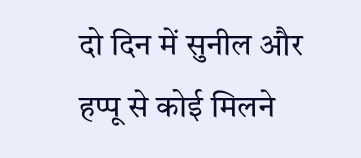दो दिन में सुनील और हप्पू से कोई मिलने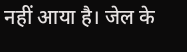नहीं आया है। जेल के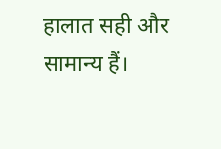हालात सही और सामान्य हैं।